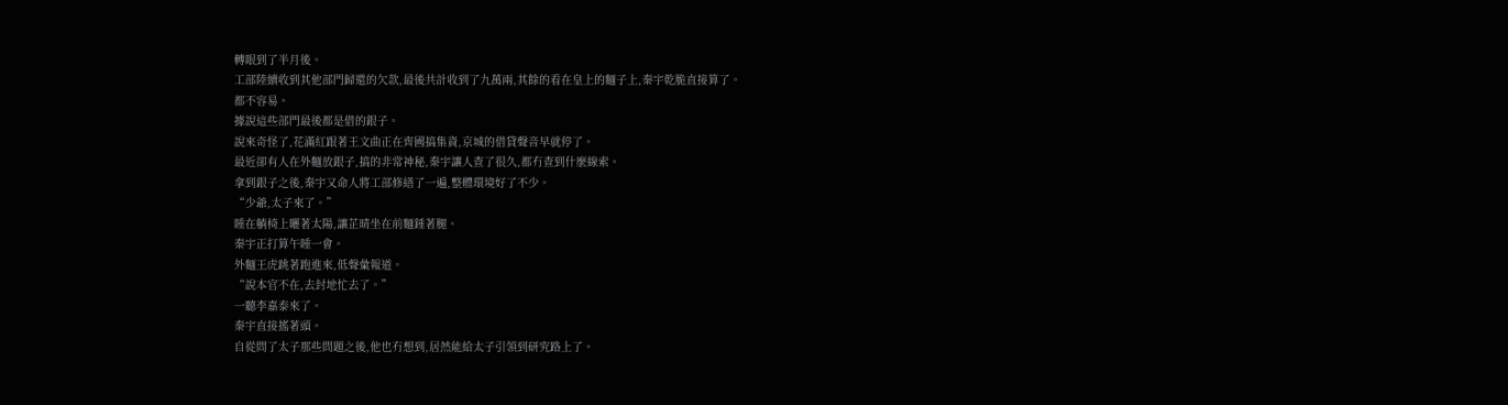轉眼到了半月後。
工部陸續收到其他部門歸還的欠款,最後共計收到了九萬兩,其餘的看在皇上的麵子上,秦宇乾脆直接算了。
都不容易。
據說這些部門最後都是借的銀子。
說來奇怪了,花滿紅跟著王文曲正在齊國搞集資,京城的借貸聲音早就停了。
最近卻有人在外麵放銀子,搞的非常神秘,秦宇讓人查了很久,都冇查到什麼線索。
拿到銀子之後,秦宇又命人將工部修繕了一遍,整體環境好了不少。
“少爺,太子來了。”
睡在躺椅上曬著太陽,讓芷晴坐在前麵錘著腿。
秦宇正打算午睡一會。
外麵王虎跳著跑進來,低聲彙報道。
“說本官不在,去封地忙去了。”
一聽李嘉泰來了。
秦宇直接搖著頭。
自從問了太子那些問題之後,他也冇想到,居然能給太子引領到研究路上了。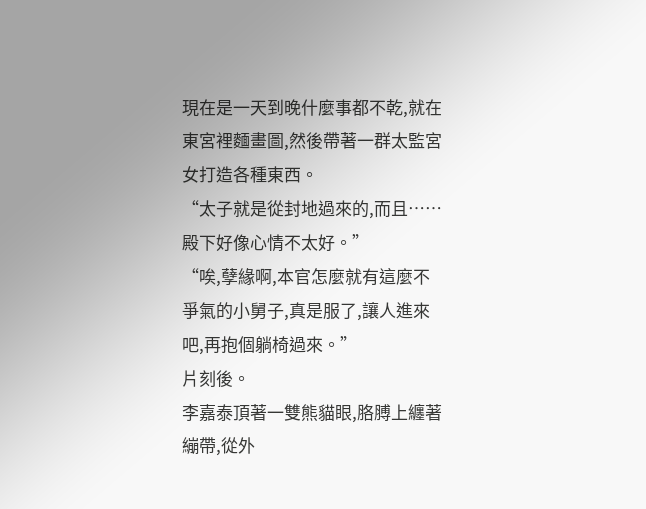現在是一天到晚什麼事都不乾,就在東宮裡麵畫圖,然後帶著一群太監宮女打造各種東西。
“太子就是從封地過來的,而且……殿下好像心情不太好。”
“唉,孽緣啊,本官怎麼就有這麼不爭氣的小舅子,真是服了,讓人進來吧,再抱個躺椅過來。”
片刻後。
李嘉泰頂著一雙熊貓眼,胳膊上纏著繃帶,從外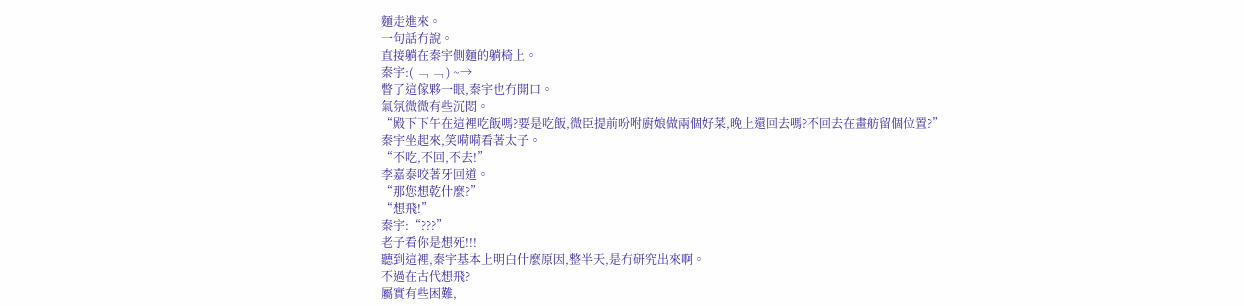麵走進來。
一句話冇說。
直接躺在秦宇側麵的躺椅上。
秦宇:( ﹁ ﹁ ) ~→
瞥了這傢夥一眼,秦宇也冇開口。
氣氛微微有些沉悶。
“殿下下午在這裡吃飯嗎?要是吃飯,微臣提前吩咐廚娘做兩個好菜,晚上還回去嗎?不回去在畫舫留個位置?”
秦宇坐起來,笑嗬嗬看著太子。
“不吃,不回,不去!”
李嘉泰咬著牙回道。
“那您想乾什麼?”
“想飛!”
秦宇:“???”
老子看你是想死!!!
聽到這裡,秦宇基本上明白什麼原因,整半天,是冇研究出來啊。
不過在古代想飛?
屬實有些困難,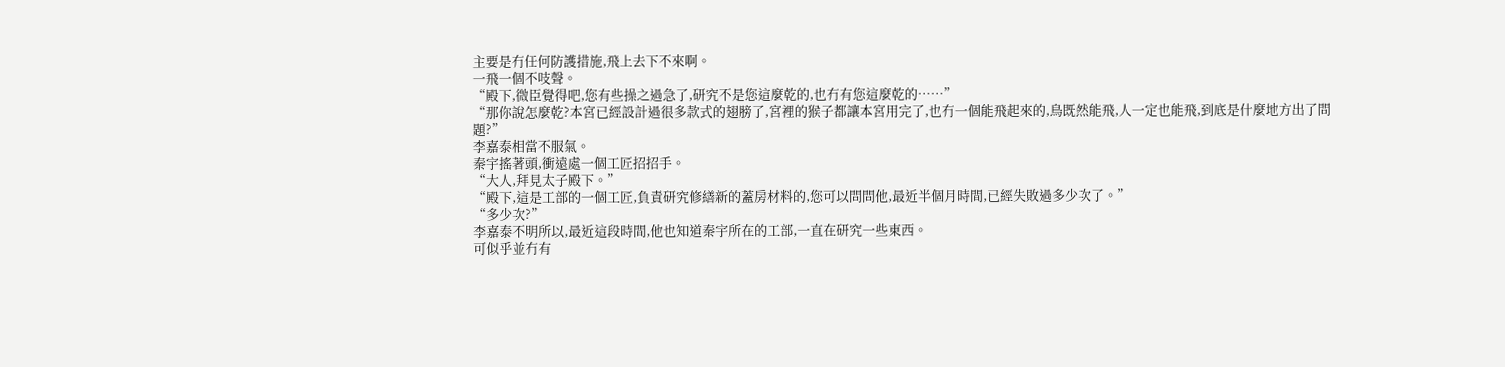主要是冇任何防護措施,飛上去下不來啊。
一飛一個不吱聲。
“殿下,微臣覺得吧,您有些操之過急了,研究不是您這麼乾的,也冇有您這麼乾的……”
“那你說怎麼乾?本宮已經設計過很多款式的翅膀了,宮裡的猴子都讓本宮用完了,也冇一個能飛起來的,鳥既然能飛,人一定也能飛,到底是什麼地方出了問題?”
李嘉泰相當不服氣。
秦宇搖著頭,衝遠處一個工匠招招手。
“大人,拜見太子殿下。”
“殿下,這是工部的一個工匠,負責研究修繕新的蓋房材料的,您可以問問他,最近半個月時間,已經失敗過多少次了。”
“多少次?”
李嘉泰不明所以,最近這段時間,他也知道秦宇所在的工部,一直在研究一些東西。
可似乎並冇有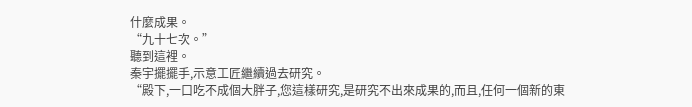什麼成果。
“九十七次。”
聽到這裡。
秦宇擺擺手,示意工匠繼續過去研究。
“殿下,一口吃不成個大胖子,您這樣研究,是研究不出來成果的,而且,任何一個新的東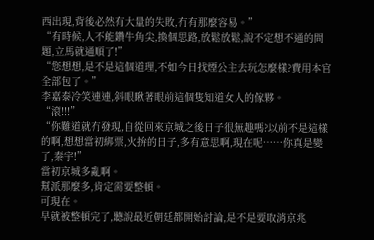西出現,背後必然有大量的失敗,冇有那麼容易。”
“有時候,人不能鑽牛角尖,換個思路,放鬆放鬆,說不定想不通的問題,立馬就通順了!”
“您想想,是不是這個道理,不如今日找煙公主去玩怎麼樣?費用本官全部包了。”
李嘉泰冷笑連連,斜眼瞅著眼前這個隻知道女人的傢夥。
“滾!!!”
“你難道就冇發現,自從回來京城之後日子很無趣嗎?以前不是這樣的啊,想想當初綁票,火拚的日子,多有意思啊,現在呢……你真是變了,秦宇!”
當初京城多亂啊。
幫派那麼多,肯定需要整頓。
可現在。
早就被整頓完了,聽說最近朝廷都開始討論,是不是要取消京兆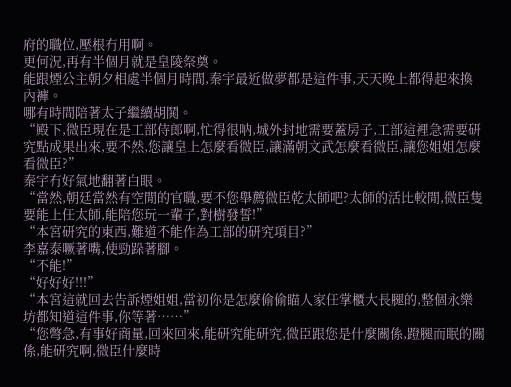府的職位,壓根冇用啊。
更何況,再有半個月就是皇陵祭奠。
能跟煙公主朝夕相處半個月時間,秦宇最近做夢都是這件事,天天晚上都得起來換內褲。
哪有時間陪著太子繼續胡鬨。
“殿下,微臣現在是工部侍郎啊,忙得很呐,城外封地需要蓋房子,工部這裡急需要研究點成果出來,要不然,您讓皇上怎麼看微臣,讓滿朝文武怎麼看微臣,讓您姐姐怎麼看微臣?”
秦宇冇好氣地翻著白眼。
“當然,朝廷當然有空閒的官職,要不您舉薦微臣乾太師吧?太師的活比較閒,微臣隻要能上任太師,能陪您玩一輩子,對樹發誓!”
“本宮研究的東西,難道不能作為工部的研究項目?”
李嘉泰噘著嘴,使勁跺著腳。
“不能!”
“好好好!!!”
“本宮這就回去告訴煙姐姐,當初你是怎麼偷偷瞄人家任掌櫃大長腿的,整個永樂坊都知道這件事,你等著……”
“您彆急,有事好商量,回來回來,能研究能研究,微臣跟您是什麼關係,蹬腿而眠的關係,能研究啊,微臣什麼時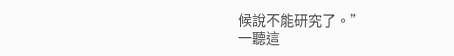候說不能研究了。”
一聽這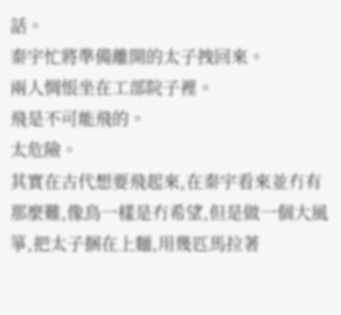話。
秦宇忙將準備離開的太子拽回來。
兩人惆悵坐在工部院子裡。
飛是不可能飛的。
太危險。
其實在古代想要飛起來,在秦宇看來並冇有那麼難,像鳥一樣是冇希望,但是做一個大風箏,把太子捆在上麵,用幾匹馬拉著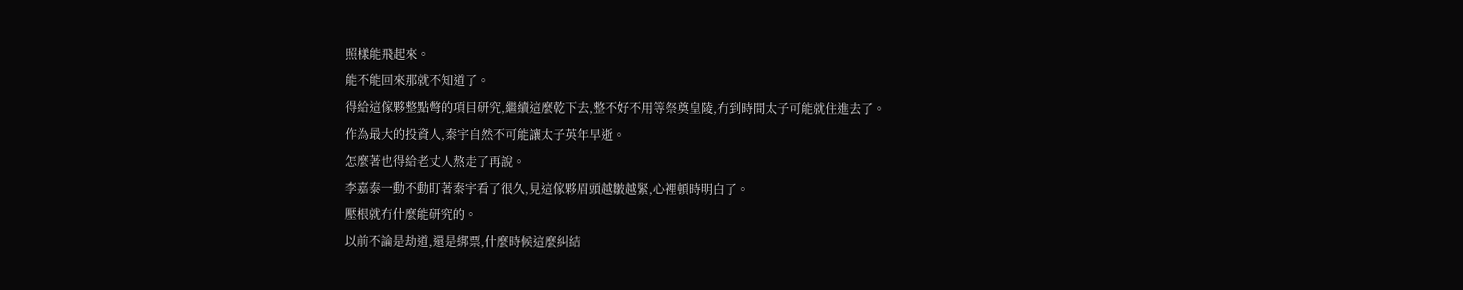照樣能飛起來。
能不能回來那就不知道了。
得給這傢夥整點彆的項目研究,繼續這麼乾下去,整不好不用等祭奠皇陵,冇到時間太子可能就住進去了。
作為最大的投資人,秦宇自然不可能讓太子英年早逝。
怎麼著也得給老丈人熬走了再說。
李嘉泰一動不動盯著秦宇看了很久,見這傢夥眉頭越皺越緊,心裡頓時明白了。
壓根就冇什麼能研究的。
以前不論是劫道,還是綁票,什麼時候這麼糾結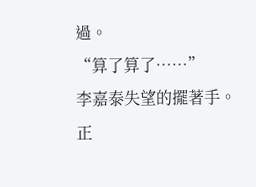過。
“算了算了……”
李嘉泰失望的擺著手。
正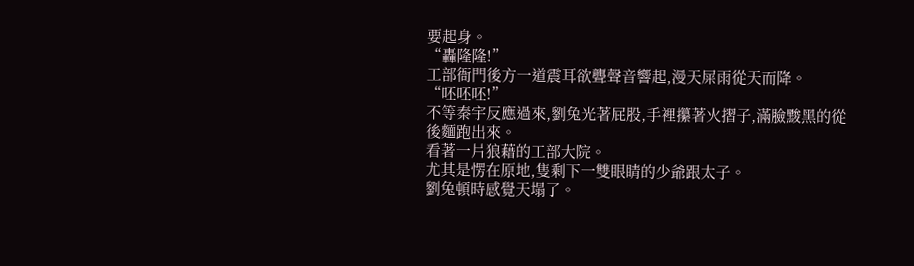要起身。
“轟隆隆!”
工部衙門後方一道震耳欲聾聲音響起,漫天屎雨從天而降。
“呸呸呸!”
不等秦宇反應過來,劉兔光著屁股,手裡攥著火摺子,滿臉黢黑的從後麵跑出來。
看著一片狼藉的工部大院。
尤其是愣在原地,隻剩下一雙眼睛的少爺跟太子。
劉兔頓時感覺天塌了。